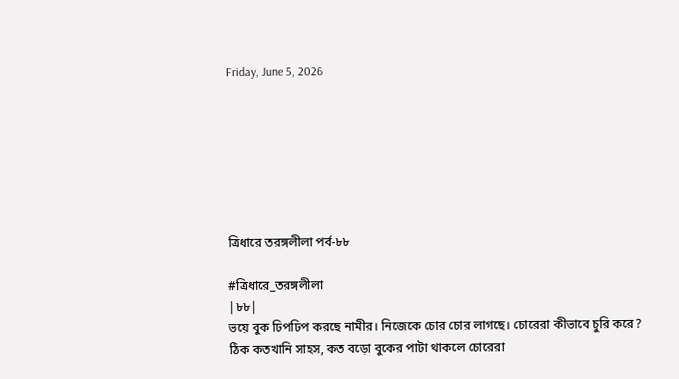Friday, June 5, 2026







ত্রিধারে তরঙ্গলীলা পর্ব-৮৮

#ত্রিধারে_তরঙ্গলীলা
|৮৮|
ভয়ে বুক ঢিপঢিপ করছে নামীর। নিজেকে চোর চোর লাগছে। চোরেরা কীভাবে চুরি করে? ঠিক কতখানি সাহস, কত বড়ো বুকের পাটা থাকলে চোরেরা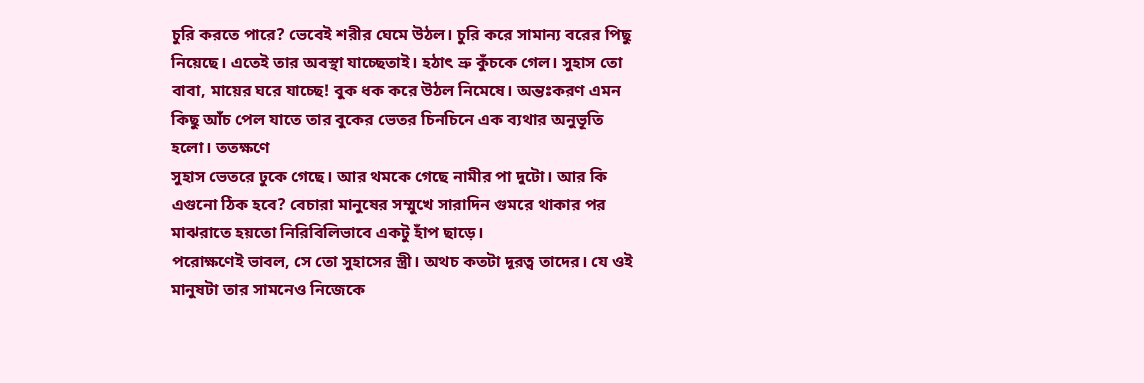চুরি করতে পারে? ভেবেই শরীর ঘেমে উঠল। চুরি করে সামান্য বরের পিছু নিয়েছে। এতেই তার অবস্থা যাচ্ছেতাই। হঠাৎ ভ্রু কুঁচকে গেল। সুহাস তো বাবা, মায়ের ঘরে যাচ্ছে! বুক ধক করে উঠল নিমেষে। অন্তঃকরণ এমন কিছু আঁচ পেল যাতে তার বুকের ভেতর চিনচিনে এক ব্যথার অনুভূতি হলো। ততক্ষণে
সুহাস ভেতরে ঢুকে গেছে। আর থমকে গেছে নামীর পা দুটো। আর কি এগুনো ঠিক হবে? বেচারা মানুষের সম্মুখে সারাদিন গুমরে থাকার পর মাঝরাতে হয়তো নিরিবিলিভাবে একটু হাঁপ ছাড়ে।
পরোক্ষণেই ভাবল, সে তো সুহাসের স্ত্রী। অথচ কতটা দূরত্ব তাদের। যে ওই মানুষটা তার সামনেও নিজেকে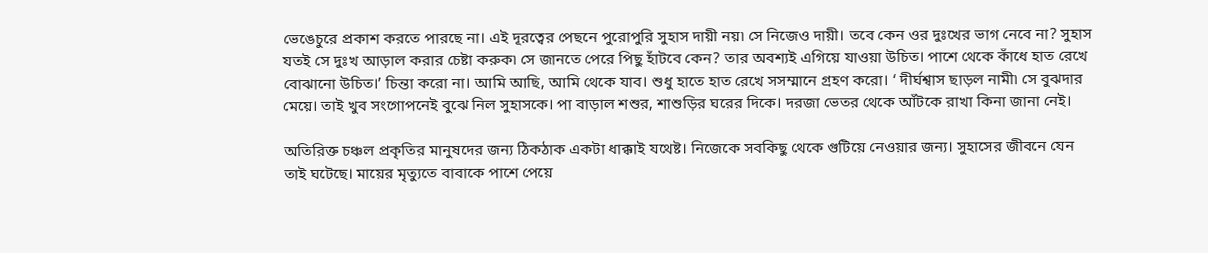ভেঙেচুরে প্রকাশ করতে পারছে না। এই দূরত্বের পেছনে পুরোপুরি সুহাস দায়ী নয়৷ সে নিজেও দায়ী। তবে কেন ওর দুঃখের ভাগ নেবে না? সুহাস যতই সে দুঃখ আড়াল করার চেষ্টা করুক৷ সে জানতে পেরে পিছু হাঁটবে কেন? তার অবশ্যই এগিয়ে যাওয়া উচিত। পাশে থেকে কাঁধে হাত রেখে বোঝানো উচিত।’ চিন্তা করো না। আমি আছি, আমি থেকে যাব। শুধু হাতে হাত রেখে সসম্মানে গ্রহণ করো। ‘ দীর্ঘশ্বাস ছাড়ল নামী৷ সে বুঝদার মেয়ে। তাই খুব সংগোপনেই বুঝে নিল সুহাসকে। পা বাড়াল শশুর, শাশুড়ির ঘরের দিকে। দরজা ভেতর থেকে আঁটকে রাখা কিনা জানা নেই।

অতিরিক্ত চঞ্চল প্রকৃতির মানুষদের জন্য ঠিকঠাক একটা ধাক্কাই যথেষ্ট। নিজেকে সবকিছু থেকে গুটিয়ে নেওয়ার জন্য। সুহাসের জীবনে যেন তাই ঘটেছে। মায়ের মৃত্যুতে বাবাকে পাশে পেয়ে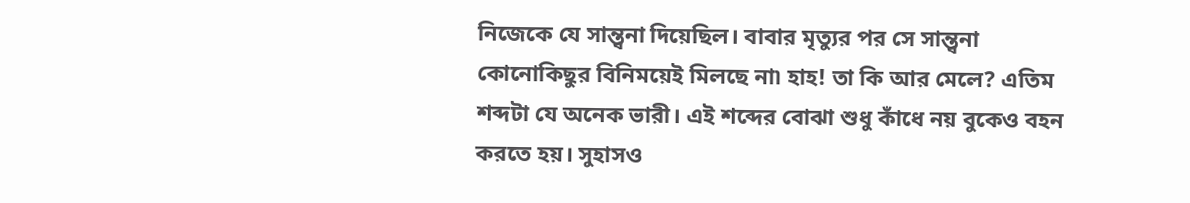নিজেকে যে সান্ত্বনা দিয়েছিল। বাবার মৃত্যুর পর সে সান্ত্বনা কোনোকিছুর বিনিময়েই মিলছে না৷ হাহ! তা কি আর মেলে? এতিম শব্দটা যে অনেক ভারী। এই শব্দের বোঝা শুধু কাঁধে নয় বুকেও বহন করতে হয়। সুহাসও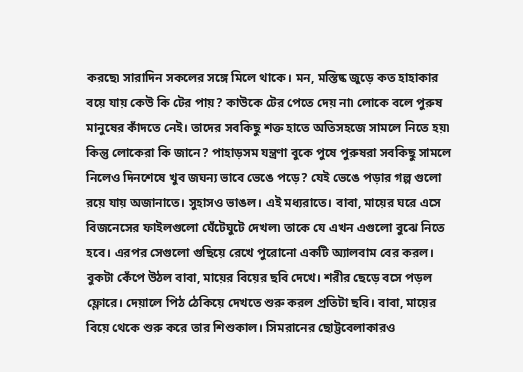করছে৷ সারাদিন সকলের সঙ্গে মিলে থাকে। মন, মস্তিষ্ক জুড়ে কত হাহাকার বয়ে যায় কেউ কি টের পায়? কাউকে টের পেতে দেয় না৷ লোকে বলে পুরুষ মানুষের কাঁদতে নেই। তাদের সবকিছু শক্ত হাতে অতিসহজে সামলে নিতে হয়৷ কিন্তু লোকেরা কি জানে? পাহাড়সম যন্ত্রণা বুকে পুষে পুরুষরা সবকিছু সামলে নিলেও দিনশেষে খুব জঘন্য ভাবে ভেঙে পড়ে? যেই ভেঙে পড়ার গল্প গুলো রয়ে যায় অজানাতে। সুহাসও ভাঙল। এই মধ্যরাতে। বাবা, মায়ের ঘরে এসে বিজনেসের ফাইলগুলো ঘেঁটেঘুটে দেখল৷ তাকে যে এখন এগুলো বুঝে নিতে হবে। এরপর সেগুলো গুছিয়ে রেখে পুরোনো একটি অ্যালবাম বের করল। বুকটা কেঁপে উঠল বাবা, মায়ের বিয়ের ছবি দেখে। শরীর ছেড়ে বসে পড়ল ফ্লোরে। দেয়ালে পিঠ ঠেকিয়ে দেখতে শুরু করল প্রতিটা ছবি। বাবা, মায়ের বিয়ে থেকে শুরু করে তার শিশুকাল। সিমরানের ছোট্টবেলাকারও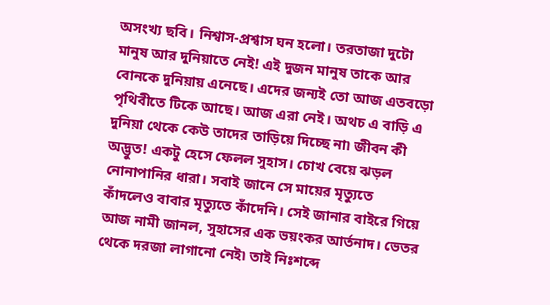অসংখ্য ছবি। নিশ্বাস-প্রশ্বাস ঘন হলো। তরতাজা দুটো মানুষ আর দুনিয়াতে নেই! এই দুজন মানুষ তাকে আর বোনকে দুনিয়ায় এনেছে। এদের জন্যই তো আজ এতবড়ো পৃথিবীতে টিকে আছে। আজ এরা নেই। অথচ এ বাড়ি এ দুনিয়া থেকে কেউ তাদের তাড়িয়ে দিচ্ছে না৷ জীবন কী অদ্ভুত! একটু হেসে ফেলল সুহাস। চোখ বেয়ে ঝড়ল নোনাপানির ধারা। সবাই জানে সে মায়ের মৃত্যুতে কাঁদলেও বাবার মৃত্যুতে কাঁদেনি। সেই জানার বাইরে গিয়ে আজ নামী জানল, সুহাসের এক ভয়ংকর আর্তনাদ। ভেতর থেকে দরজা লাগানো নেই৷ তাই নিঃশব্দে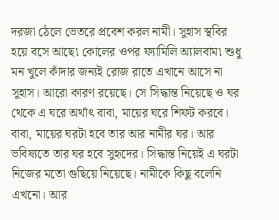দরজা ঠেলে ভেতরে প্রবেশ করল নামী। সুহাস স্থবির হয়ে বসে আছে৷ কোলের ওপর ফ্যামিলি অ্যালবাম৷ শুধু মন খুলে কাঁদার জন্যই রোজ রাতে এখানে আসে না সুহাস। আরো কারণ রয়েছে। সে সিদ্ধান্ত নিয়েছে ও ঘর থেকে এ ঘরে অর্থাৎ বাবা, মায়ের ঘরে শিফট করবে। বাবা, মায়ের ঘরটা হবে তার আর নামীর ঘর। আর ভবিষ্যতে তার ঘর হবে সুহৃদের। সিদ্ধান্ত নিয়েই এ ঘরটা নিজের মতো গুছিয়ে নিয়েছে। নামীকে কিছু বলেনি এখনো। আর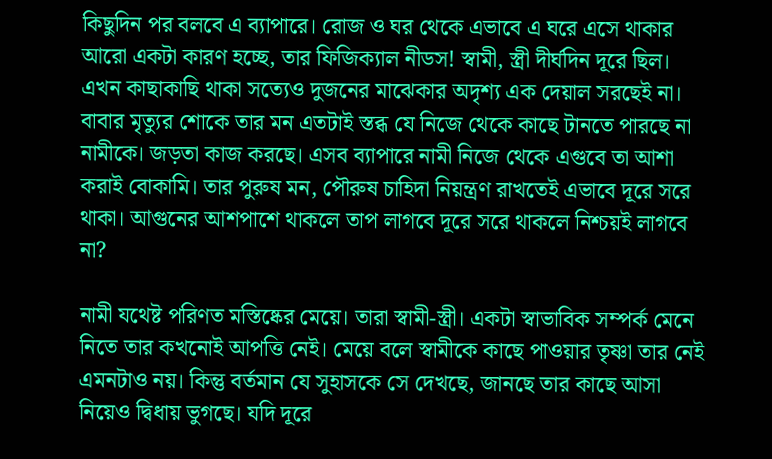কিছুদিন পর বলবে এ ব্যাপারে। রোজ ও ঘর থেকে এভাবে এ ঘরে এসে থাকার আরো একটা কারণ হচ্ছে, তার ফিজিক্যাল নীডস! স্বামী, স্ত্রী দীর্ঘদিন দূরে ছিল। এখন কাছাকাছি থাকা সত্যেও দুজনের মাঝেকার অদৃশ্য এক দেয়াল সরছেই না। বাবার মৃত্যুর শোকে তার মন এতটাই স্তব্ধ যে নিজে থেকে কাছে টানতে পারছে না নামীকে। জড়তা কাজ করছে। এসব ব্যাপারে নামী নিজে থেকে এগুবে তা আশা করাই বোকামি। তার পুরুষ মন, পৌরুষ চাহিদা নিয়ন্ত্রণ রাখতেই এভাবে দূরে সরে থাকা। আগুনের আশপাশে থাকলে তাপ লাগবে দূরে সরে থাকলে নিশ্চয়ই লাগবে না?

নামী যথেষ্ট পরিণত মস্তিষ্কের মেয়ে। তারা স্বামী-স্ত্রী। একটা স্বাভাবিক সম্পর্ক মেনে নিতে তার কখনোই আপত্তি নেই। মেয়ে বলে স্বামীকে কাছে পাওয়ার তৃষ্ণা তার নেই এমনটাও নয়। কিন্তু বর্তমান যে সুহাসকে সে দেখছে, জানছে তার কাছে আসা নিয়েও দ্বিধায় ভুগছে। যদি দূরে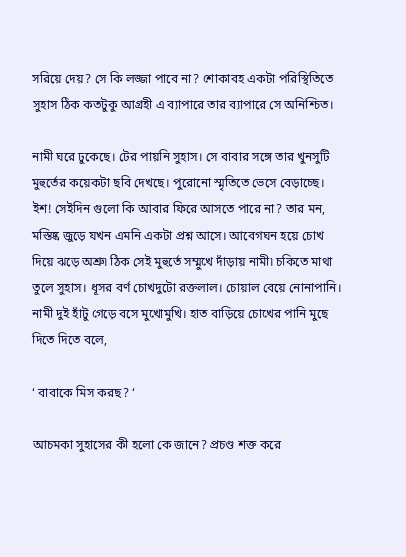সরিয়ে দেয়? সে কি লজ্জা পাবে না? শোকাবহ একটা পরিস্থিতিতে সুহাস ঠিক কতটুকু আগ্রহী এ ব্যাপারে তার ব্যাপারে সে অনিশ্চিত।

নামী ঘরে ঢুকেছে। টের পায়নি সুহাস। সে বাবার সঙ্গে তার খুনসুটি মুহুর্তের কয়েকটা ছবি দেখছে। পুরোনো স্মৃতিতে ভেসে বেড়াচ্ছে। ইশ! সেইদিন গুলো কি আবার ফিরে আসতে পারে না? তার মন, মস্তিষ্ক জুড়ে যখন এমনি একটা প্রশ্ন আসে। আবেগঘন হয়ে চোখ দিয়ে ঝড়ে অশ্রু৷ ঠিক সেই মুহুর্তে সম্মুখে দাঁড়ায় নামী৷ চকিতে মাথা তুলে সুহাস। ধূসর বর্ণ চোখদুটো রক্তলাল। চোয়াল বেয়ে নোনাপানি। নামী দুই হাঁটু গেড়ে বসে মুখোমুখি। হাত বাড়িয়ে চোখের পানি মুছে দিতে দিতে বলে,

‘ বাবাকে মিস করছ? ‘

আচমকা সুহাসের কী হলো কে জানে? প্রচণ্ড শক্ত করে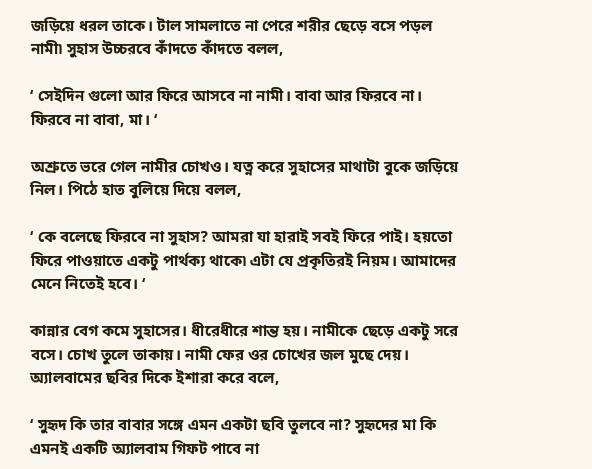জড়িয়ে ধরল তাকে। টাল সামলাতে না পেরে শরীর ছেড়ে বসে পড়ল নামী৷ সুহাস উচ্চরবে কাঁদতে কাঁদতে বলল,

‘ সেইদিন গুলো আর ফিরে আসবে না নামী। বাবা আর ফিরবে না। ফিরবে না বাবা, মা। ‘

অশ্রুতে ভরে গেল নামীর চোখও। যত্ন করে সুহাসের মাথাটা বুকে জড়িয়ে নিল। পিঠে হাত বুলিয়ে দিয়ে বলল,

‘ কে বলেছে ফিরবে না সুহাস? আমরা যা হারাই সবই ফিরে পাই। হয়তো ফিরে পাওয়াতে একটু পার্থক্য থাকে৷ এটা যে প্রকৃতিরই নিয়ম। আমাদের মেনে নিতেই হবে। ‘

কান্নার বেগ কমে সুহাসের। ধীরেধীরে শান্ত হয়। নামীকে ছেড়ে একটু সরে বসে। চোখ তুলে তাকায়। নামী ফের ওর চোখের জল মুছে দেয়। অ্যালবামের ছবির দিকে ইশারা করে বলে,

‘ সুহৃদ কি তার বাবার সঙ্গে এমন একটা ছবি তুলবে না? সুহৃদের মা কি এমনই একটি অ্যালবাম গিফট পাবে না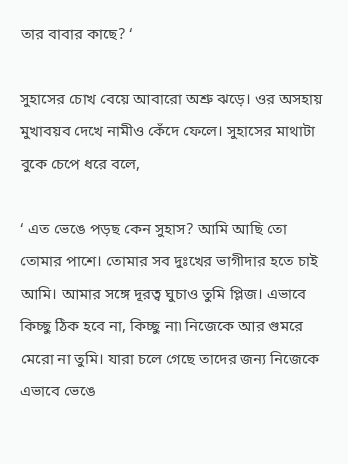তার বাবার কাছে? ‘

সুহাসের চোখ বেয়ে আবারো অশ্রু ঝড়ে। ওর অসহায় মুখাবয়ব দেখে নামীও কেঁদে ফেলে। সুহাসের মাথাটা বুকে চেপে ধরে বলে,

‘ এত ভেঙে পড়ছ কেন সুহাস? আমি আছি তো তোমার পাশে। তোমার সব দুঃখের ভাগীদার হতে চাই আমি। আমার সঙ্গে দূরত্ব ঘুচাও তুমি প্লিজ। এভাবে কিচ্ছু ঠিক হবে না, কিচ্ছু না৷ নিজেকে আর গুমরে মেরো না তুমি। যারা চলে গেছে তাদের জন্য নিজেকে এভাবে ভেঙে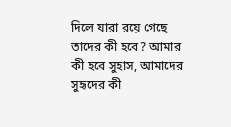দিলে যারা রয়ে গেছে তাদের কী হবে? আমার কী হবে সুহাস, আমাদের সুহৃদের কী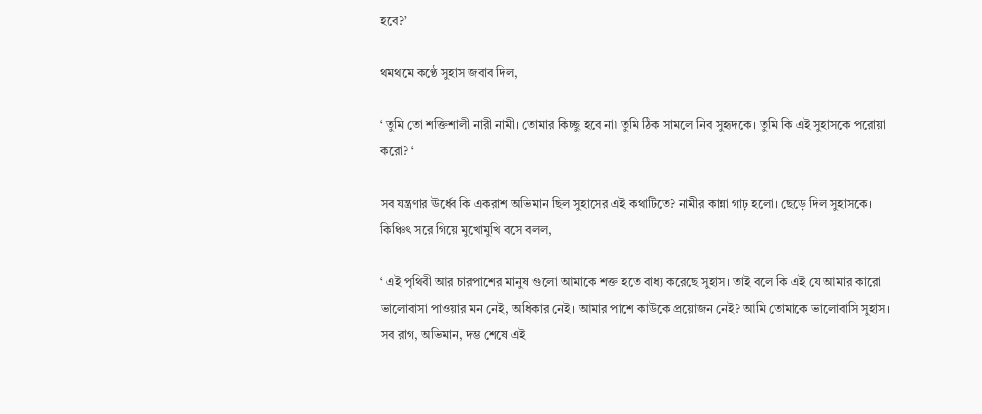হবে?’

থমথমে কণ্ঠে সুহাস জবাব দিল,

‘ তুমি তো শক্তিশালী নারী নামী। তোমার কিচ্ছু হবে না৷ তুমি ঠিক সামলে নিব সুহৃদকে। তুমি কি এই সুহাসকে পরোয়া করো? ‘

সব যন্ত্রণার ঊর্ধ্বে কি একরাশ অভিমান ছিল সুহাসের এই কথাটিতে? নামীর কান্না গাঢ় হলো। ছেড়ে দিল সুহাসকে। কিঞ্চিৎ সরে গিয়ে মুখোমুখি বসে বলল,

‘ এই পৃথিবী আর চারপাশের মানুষ গুলো আমাকে শক্ত হতে বাধ্য করেছে সুহাস। তাই বলে কি এই যে আমার কারো ভালোবাসা পাওয়ার মন নেই, অধিকার নেই। আমার পাশে কাউকে প্রয়োজন নেই? আমি তোমাকে ভালোবাসি সুহাস। সব রাগ, অভিমান, দম্ভ শেষে এই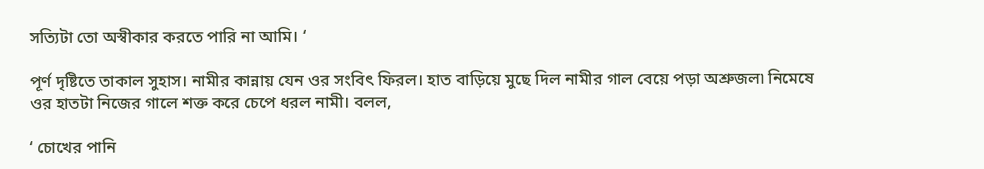সত্যিটা তো অস্বীকার করতে পারি না আমি। ‘

পূর্ণ দৃষ্টিতে তাকাল সুহাস। নামীর কান্নায় যেন ওর সংবিৎ ফিরল। হাত বাড়িয়ে মুছে দিল নামীর গাল বেয়ে পড়া অশ্রুজল৷ নিমেষে ওর হাতটা নিজের গালে শক্ত করে চেপে ধরল নামী। বলল,

‘ চোখের পানি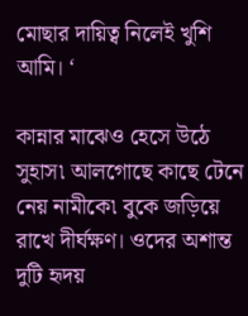মোছার দায়িত্ব নিলেই খুশি আমি। ‘

কান্নার মাঝেও হেসে উঠে সুহাস৷ আলগোছে কাছে টেনে নেয় নামীকে৷ বুকে জড়িয়ে রাখে দীর্ঘক্ষণ। ওদের অশান্ত দুটি হৃদয়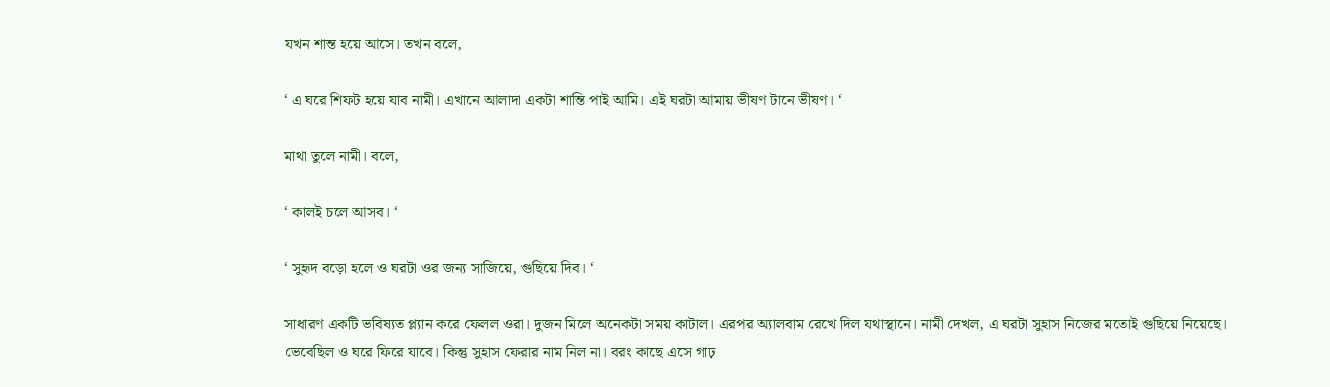যখন শান্ত হয়ে আসে। তখন বলে,

‘ এ ঘরে শিফট হয়ে যাব নামী। এখানে আলাদা একটা শান্তি পাই আমি। এই ঘরটা আমায় ভীষণ টানে ভীষণ। ‘

মাথা তুলে নামী। বলে,

‘ কালই চলে আসব। ‘

‘ সুহৃদ বড়ো হলে ও ঘরটা ওর জন্য সাজিয়ে, গুছিয়ে দিব। ‘

সাধারণ একটি ভবিষ্যত প্ল্যান করে ফেলল ওরা। দুজন মিলে অনেকটা সময় কাটাল। এরপর অ্যালবাম রেখে দিল যথাস্থানে। নামী দেখল, এ ঘরটা সুহাস নিজের মতোই গুছিয়ে নিয়েছে। ভেবেছিল ও ঘরে ফিরে যাবে। কিন্তু সুহাস ফেরার নাম নিল না। বরং কাছে এসে গাঢ়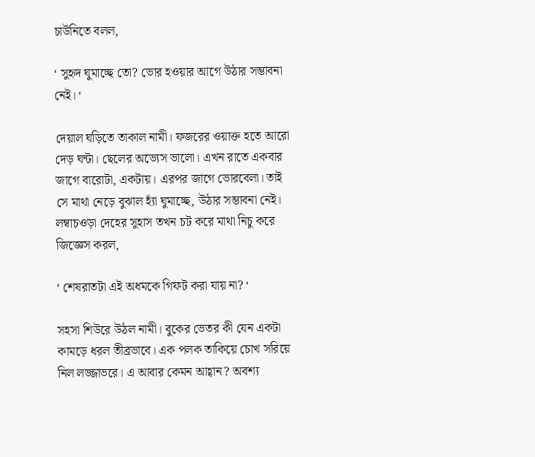চাউনিতে বলল,

‘ সুহৃদ ঘুমাচ্ছে তো? ভোর হওয়ার আগে উঠার সম্ভাবনা নেই। ‘

দেয়াল ঘড়িতে তাকাল নামী। ফজরের ওয়াক্ত হতে আরো দেড় ঘন্টা। ছেলের অভ্যেস ভালো। এখন রাতে একবার জাগে বারোটা, একটায়। এরপর জাগে ভোরবেলা। তাই সে মাথা নেড়ে বুঝাল হ্যাঁ ঘুমাচ্ছে, উঠার সম্ভাবনা নেই। লম্বাচওড়া দেহের সুহাস তখন চট করে মাথা নিচু করে জিজ্ঞেস করল,

‘ শেষরাতটা এই অধমকে গিফট করা যায় না? ‘

সহসা শিউরে উঠল নামী। বুকের ভেতর কী যেন একটা কামড়ে ধরল তীব্রভাবে। এক পলক তাকিয়ে চোখ সরিয়ে নিল লজ্জাভরে। এ আবার কেমন আহ্বান? অবশ্য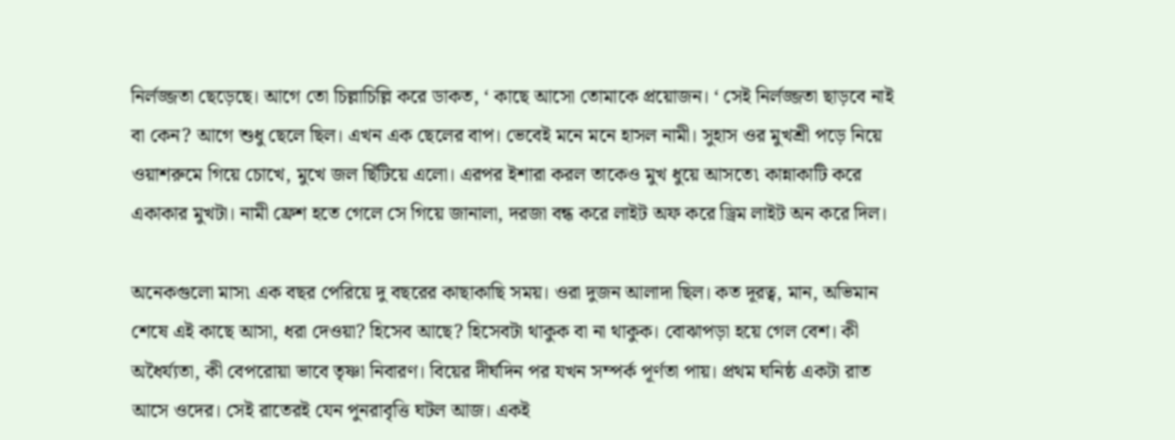নির্লজ্জতা ছেড়েছে। আগে তো চিল্লাচিল্লি করে ডাকত, ‘ কাছে আসো তোমাকে প্রয়োজন। ‘ সেই নির্লজ্জতা ছাড়বে নাই বা কেন? আগে শুধু ছেলে ছিল। এখন এক ছেলের বাপ। ভেবেই মনে মনে হাসল নামী। সুহাস ওর মুখশ্রী পড়ে নিয়ে ওয়াশরুমে গিয়ে চোখে, মুখে জল ছিঁটিয়ে এলো। এরপর ইশারা করল তাকেও মুখ ধুয়ে আসতে৷ কান্নাকাটি করে একাকার মুখটা। নামী ফ্রেশ হতে গেলে সে গিয়ে জানালা, দরজা বন্ধ করে লাইট অফ করে ড্রিম লাইট অন করে দিল।

অনেকগুলো মাস৷ এক বছর পেরিয়ে দু বছরের কাছাকাছি সময়। ওরা দুজন আলাদা ছিল। কত দূরত্ব, মান, অভিমান শেষে এই কাছে আসা, ধরা দেওয়া? হিসেব আছে? হিসেবটা থাকুক বা না থাকুক। বোঝাপড়া হয়ে গেল বেশ। কী অধৈর্য্যতা, কী বেপরোয়া ভাবে তৃষ্ণা নিবারণ। বিয়ের দীর্ঘদিন পর যখন সম্পর্ক পূর্ণতা পায়। প্রথম ঘনিষ্ঠ একটা রাত আসে ওদের। সেই রাতেরই যেন পুনরাবৃত্তি ঘটল আজ। একই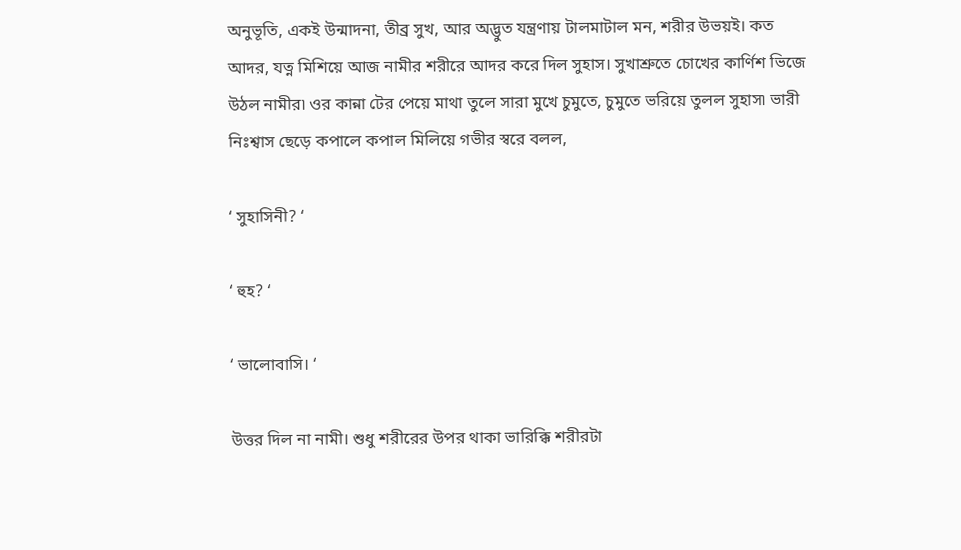অনুভূতি, একই উন্মাদনা, তীব্র সুখ, আর অদ্ভুত যন্ত্রণায় টালমাটাল মন, শরীর উভয়ই। কত আদর, যত্ন মিশিয়ে আজ নামীর শরীরে আদর করে দিল সুহাস। সুখাশ্রুতে চোখের কার্ণিশ ভিজে উঠল নামীর৷ ওর কান্না টের পেয়ে মাথা তুলে সারা মুখে চুমুতে, চুমুতে ভরিয়ে তুলল সুহাস৷ ভারী নিঃশ্বাস ছেড়ে কপালে কপাল মিলিয়ে গভীর স্বরে বলল,

‘ সুহাসিনী? ‘

‘ হুহ? ‘

‘ ভালোবাসি। ‘

উত্তর দিল না নামী। শুধু শরীরের উপর থাকা ভারিক্কি শরীরটা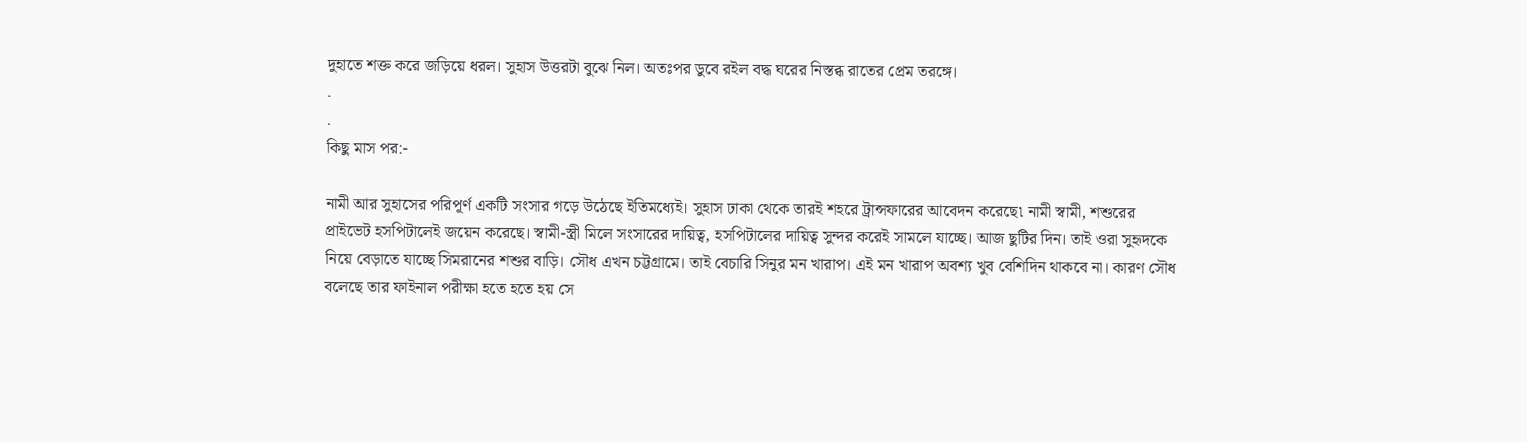দুহাতে শক্ত করে জড়িয়ে ধরল। সুহাস উত্তরটা বুঝে নিল। অতঃপর ডুবে রইল বদ্ধ ঘরের নিস্তব্ধ রাতের প্রেম তরঙ্গে।
.
.
কিছু মাস পর:-

নামী আর সুহাসের পরিপূর্ণ একটি সংসার গড়ে উঠেছে ইতিমধ্যেই। সুহাস ঢাকা থেকে তারই শহরে ট্রান্সফারের আবেদন করেছে৷ নামী স্বামী, শশুরের প্রাইভেট হসপিটালেই জয়েন করেছে। স্বামী-স্ত্রী মিলে সংসারের দায়িত্ব, হসপিটালের দায়িত্ব সুন্দর করেই সামলে যাচ্ছে। আজ ছুটির দিন। তাই ওরা সুহৃদকে নিয়ে বেড়াতে যাচ্ছে সিমরানের শশুর বাড়ি। সৌধ এখন চট্টগ্রামে। তাই বেচারি সিনুর মন খারাপ। এই মন খারাপ অবশ্য খুব বেশিদিন থাকবে না। কারণ সৌধ বলেছে তার ফাইনাল পরীক্ষা হতে হতে হয় সে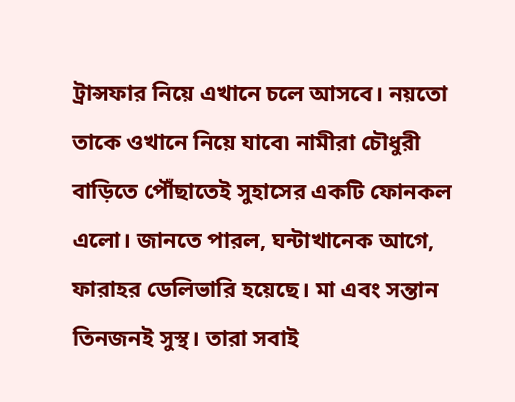ট্রান্সফার নিয়ে এখানে চলে আসবে। নয়তো তাকে ওখানে নিয়ে যাবে৷ নামীরা চৌধুরী বাড়িতে পৌঁছাতেই সুহাসের একটি ফোনকল এলো। জানতে পারল, ঘন্টাখানেক আগে, ফারাহর ডেলিভারি হয়েছে। মা এবং সন্তান তিনজনই সুস্থ। তারা সবাই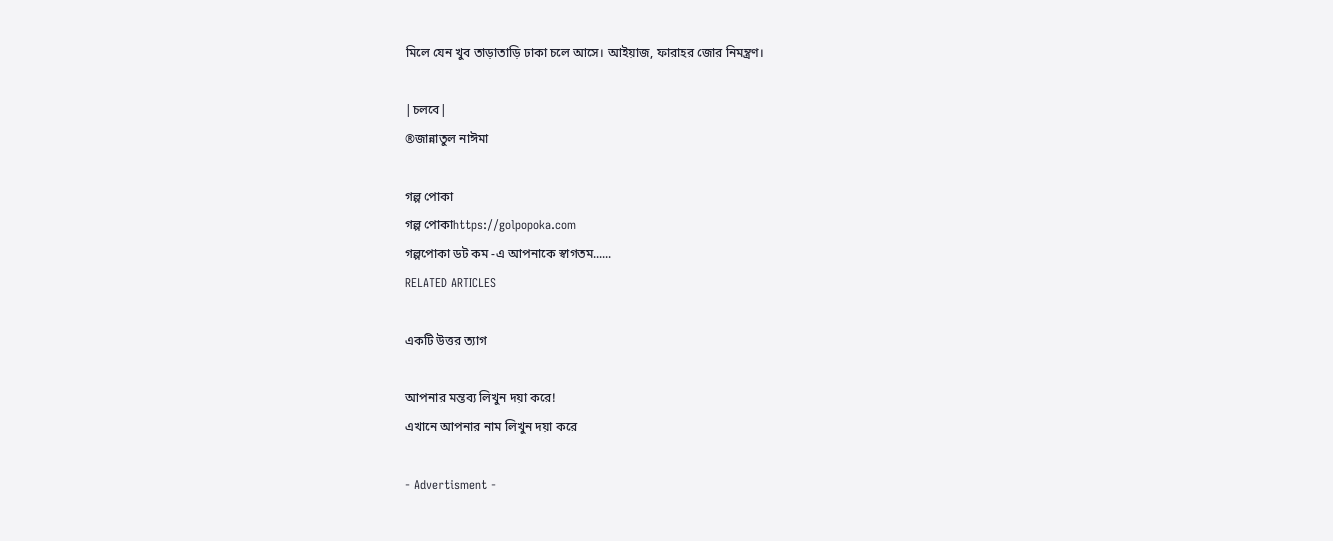মিলে যেন খুব তাড়াতাড়ি ঢাকা চলে আসে। আইয়াজ, ফারাহর জোর নিমন্ত্রণ।

|চলবে|
®জান্নাতুল নাঈমা

গল্প পোকা
গল্প পোকাhttps://golpopoka.com
গল্পপোকা ডট কম -এ আপনাকে স্বাগতম......
RELATED ARTICLES

একটি উত্তর ত্যাগ

আপনার মন্তব্য লিখুন দয়া করে!
এখানে আপনার নাম লিখুন দয়া করে

- Advertisment -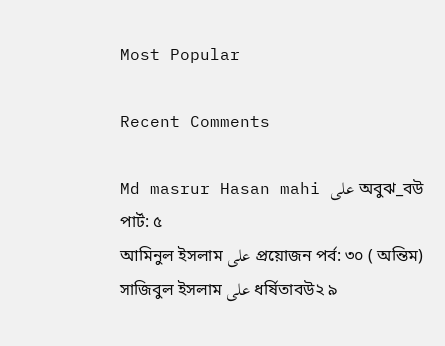Most Popular

Recent Comments

Md masrur Hasan mahi على অবুঝ_বউ পার্ট: ৫
আমিনুল ইসলাম على প্রয়োজন পর্ব: ৩০ ( অন্তিম)
সাজিবুল ইসলাম على ধর্ষিতাবউ২ ৯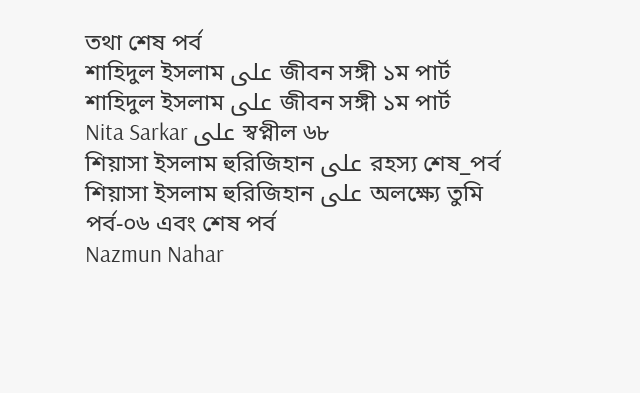তথা শেষ পর্ব
শাহিদুল ইসলাম على জীবন সঙ্গী ১ম পার্ট
শাহিদুল ইসলাম على জীবন সঙ্গী ১ম পার্ট
Nita Sarkar على স্বপ্নীল ৬৮
শিয়াসা ইসলাম হুরিজিহান على রহস্য শেষ_পর্ব
শিয়াসা ইসলাম হুরিজিহান على অলক্ষ্যে তুমি পর্ব-০৬ এবং শেষ পর্ব
Nazmun Nahar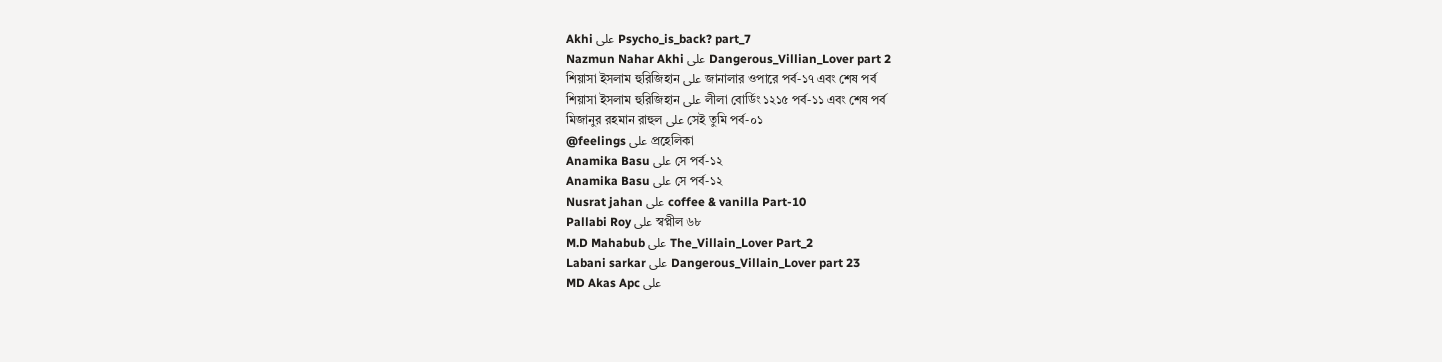Akhi على Psycho_is_back? part_7
Nazmun Nahar Akhi على Dangerous_Villian_Lover part 2
শিয়াসা ইসলাম হুরিজিহান على জানালার ওপারে পর্ব-১৭ এবং শেষ পর্ব
শিয়াসা ইসলাম হুরিজিহান على লীলা বোর্ডিং ১২১৫ পর্ব-১১ এবং শেষ পর্ব
মিজানুর রহমান রাহুল على সেই তুমি পর্ব-০১
@feelings على প্রহেলিকা
Anamika Basu على সে পর্ব-১২
Anamika Basu على সে পর্ব-১২
Nusrat jahan على coffee & vanilla Part-10
Pallabi Roy على স্বপ্নীল ৬৮
M.D Mahabub على The_Villain_Lover Part_2
Labani sarkar على Dangerous_Villain_Lover part 23
MD Akas Apc على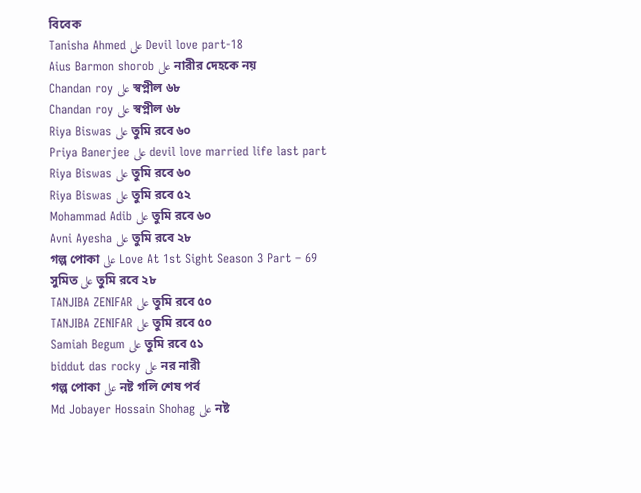বিবেক
Tanisha Ahmed على Devil love part-18
Aius Barmon shorob على নারীর দেহকে নয়
Chandan roy على স্বপ্নীল ৬৮
Chandan roy على স্বপ্নীল ৬৮
Riya Biswas على তুমি রবে ৬০
Priya Banerjee على devil love married life last part
Riya Biswas على তুমি রবে ৬০
Riya Biswas على তুমি রবে ৫২
Mohammad Adib على তুমি রবে ৬০
Avni Ayesha على তুমি রবে ২৮
গল্প পোকা على Love At 1st Sight Season 3 Part – 69
সুমিত على তুমি রবে ২৮
TANJIBA ZENIFAR على তুমি রবে ৫০
TANJIBA ZENIFAR على তুমি রবে ৫০
Samiah Begum على তুমি রবে ৫১
biddut das rocky على নর নারী
গল্প পোকা على নষ্ট গলি শেষ পর্ব
Md Jobayer Hossain Shohag على নষ্ট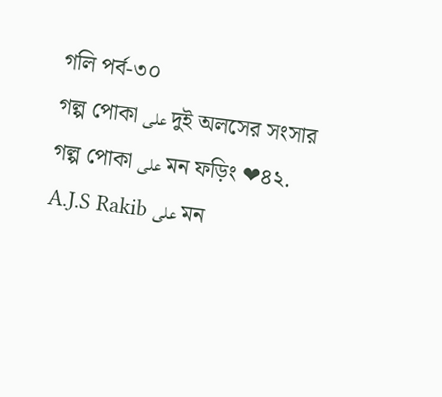গলি পর্ব-৩০
গল্প পোকা على দুই অলসের সংসার
গল্প পোকা على মন ফড়িং ❤৪২.
A.J.S Rakib على মন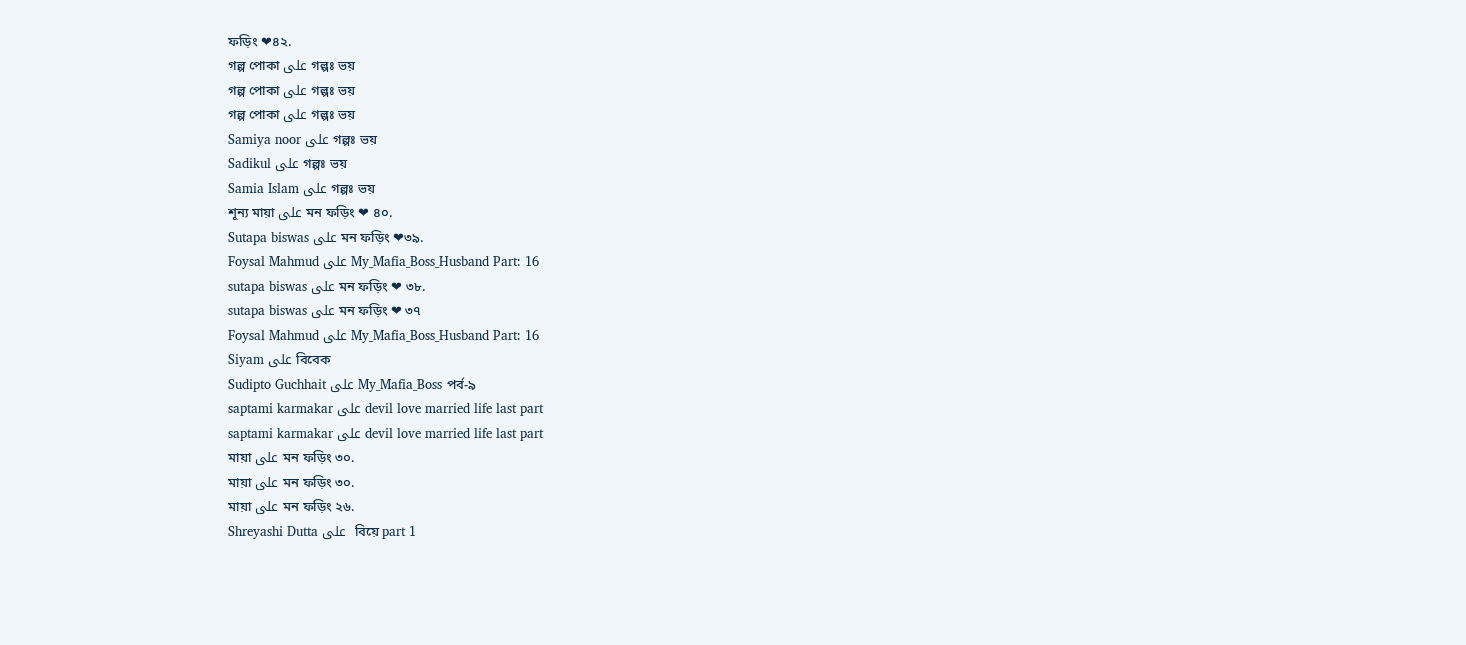ফড়িং ❤৪২.
গল্প পোকা على গল্পঃ ভয়
গল্প পোকা على গল্পঃ ভয়
গল্প পোকা على গল্পঃ ভয়
Samiya noor على গল্পঃ ভয়
Sadikul على গল্পঃ ভয়
Samia Islam على গল্পঃ ভয়
শূন্য মায়া على মন ফড়িং ❤ ৪০.
Sutapa biswas على মন ফড়িং ❤৩৯.
Foysal Mahmud على My_Mafia_Boss_Husband Part: 16
sutapa biswas على মন ফড়িং ❤ ৩৮.
sutapa biswas على মন ফড়িং ❤ ৩৭
Foysal Mahmud على My_Mafia_Boss_Husband Part: 16
Siyam على বিবেক
Sudipto Guchhait على My_Mafia_Boss পর্ব-৯
saptami karmakar على devil love married life last part
saptami karmakar على devil love married life last part
মায়া على মন ফড়িং ৩০.
মায়া على মন ফড়িং ৩০.
মায়া على মন ফড়িং ২৬.
Shreyashi Dutta على  বিয়ে part 1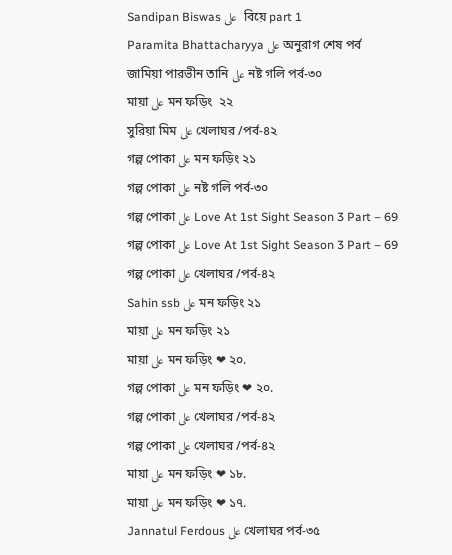Sandipan Biswas على  বিয়ে part 1
Paramita Bhattacharyya على অনুরাগ শেষ পর্ব
জামিয়া পারভীন তানি على নষ্ট গলি পর্ব-৩০
মায়া على মন ফড়িং  ২২
সুরিয়া মিম على খেলাঘর /পর্ব-৪২
গল্প পোকা على মন ফড়িং ২১
গল্প পোকা على নষ্ট গলি পর্ব-৩০
গল্প পোকা على Love At 1st Sight Season 3 Part – 69
গল্প পোকা على Love At 1st Sight Season 3 Part – 69
গল্প পোকা على খেলাঘর /পর্ব-৪২
Sahin ssb على মন ফড়িং ২১
মায়া على মন ফড়িং ২১
মায়া على মন ফড়িং ❤ ২০.
গল্প পোকা على মন ফড়িং ❤ ২০.
গল্প পোকা على খেলাঘর /পর্ব-৪২
গল্প পোকা على খেলাঘর /পর্ব-৪২
মায়া على মন ফড়িং ❤ ১৮.
মায়া على মন ফড়িং ❤ ১৭.
Jannatul Ferdous على খেলাঘর পর্ব-৩৫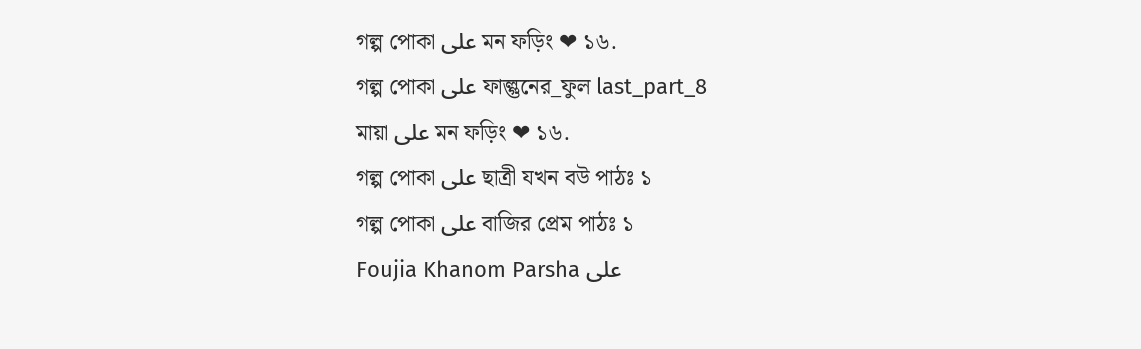গল্প পোকা على মন ফড়িং ❤ ১৬.
গল্প পোকা على ফাল্গুনের_ফুল last_part_8
মায়া على মন ফড়িং ❤ ১৬.
গল্প পোকা على ছাত্রী যখন বউ পাঠঃ ১
গল্প পোকা على বাজির প্রেম পাঠঃ ১
Foujia Khanom Parsha على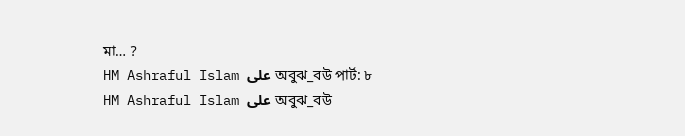মা… ?
HM Ashraful Islam على অবুঝ_বউ পার্ট: ৮
HM Ashraful Islam على অবুঝ_বউ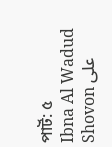পার্ট: ৫
Ibna Al Wadud Shovon على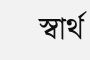স্বার্থ